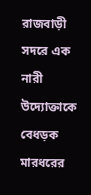রাজবাড়ী সদরে এক নারী উদ্যোক্তাকে বেধড়ক মারধরের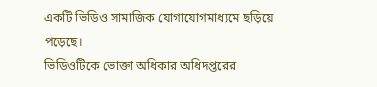একটি ভিডিও সামাজিক যোগাযোগমাধ্যমে ছড়িয়ে পড়েছে।
ভিডিওটিকে ভোক্তা অধিকার অধিদপ্তরের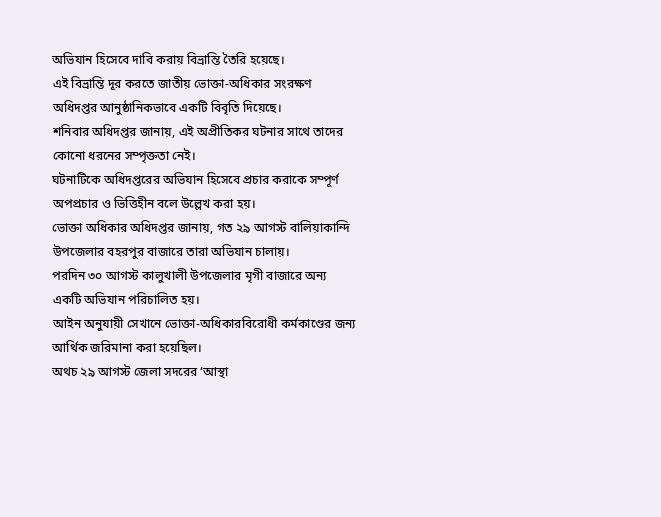অভিযান হিসেবে দাবি করায় বিভ্রান্তি তৈরি হয়েছে।
এই বিভ্রান্তি দূর করতে জাতীয় ভোক্তা-অধিকার সংরক্ষণ অধিদপ্তর আনুষ্ঠানিকভাবে একটি বিবৃতি দিয়েছে।
শনিবার অধিদপ্তর জানায়, এই অপ্রীতিকর ঘটনার সাথে তাদের কোনো ধরনের সম্পৃক্ততা নেই।
ঘটনাটিকে অধিদপ্তরের অভিযান হিসেবে প্রচার করাকে সম্পূর্ণ অপপ্রচার ও ভিত্তিহীন বলে উল্লেখ করা হয়।
ভোক্তা অধিকার অধিদপ্তর জানায়, গত ২৯ আগস্ট বালিয়াকান্দি উপজেলার বহরপুর বাজারে তারা অভিযান চালায়।
পরদিন ৩০ আগস্ট কালুখালী উপজেলার মৃগী বাজারে অন্য একটি অভিযান পরিচালিত হয়।
আইন অনুযায়ী সেখানে ভোক্তা-অধিকারবিরোধী কর্মকাণ্ডের জন্য আর্থিক জরিমানা করা হয়েছিল।
অথচ ২৯ আগস্ট জেলা সদরের ‘আস্থা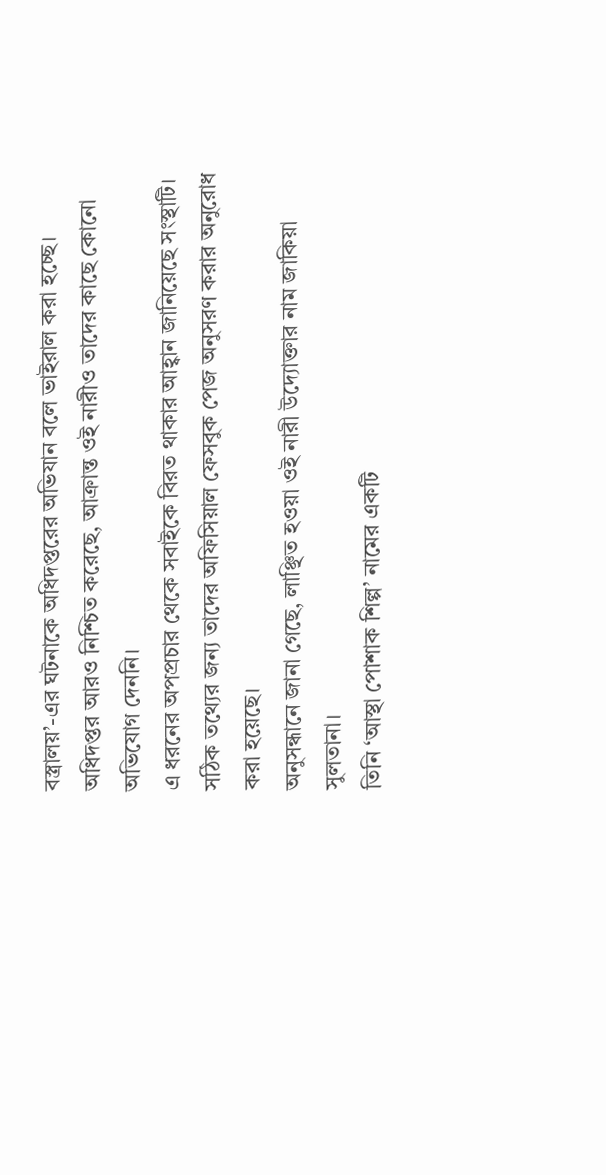বস্ত্রালয়’-এর ঘটনাকে অধিদপ্তরের অভিযান বলে ভাইরাল করা হচ্ছে।
অধিদপ্তর আরও নিশ্চিত করেছে, আক্রান্ত ওই নারীও তাদের কাছে কোনো অভিযোগ দেননি।
এ ধরনের অপপ্রচার থেকে সবাইকে বিরত থাকার আহ্বান জানিয়েছে সংস্থাটি।
সঠিক তথ্যের জন্য তাদের অফিসিয়াল ফেসবুক পেজ অনুসরণ করার অনুরোধ করা হয়েছে।
অনুসন্ধানে জানা গেছে, লাঞ্ছিত হওয়া ওই নারী উদ্যোক্তার নাম জাকিয়া সুলতানা।
তিনি ‘আস্থা পোশাক শিল্প’ নামের একটি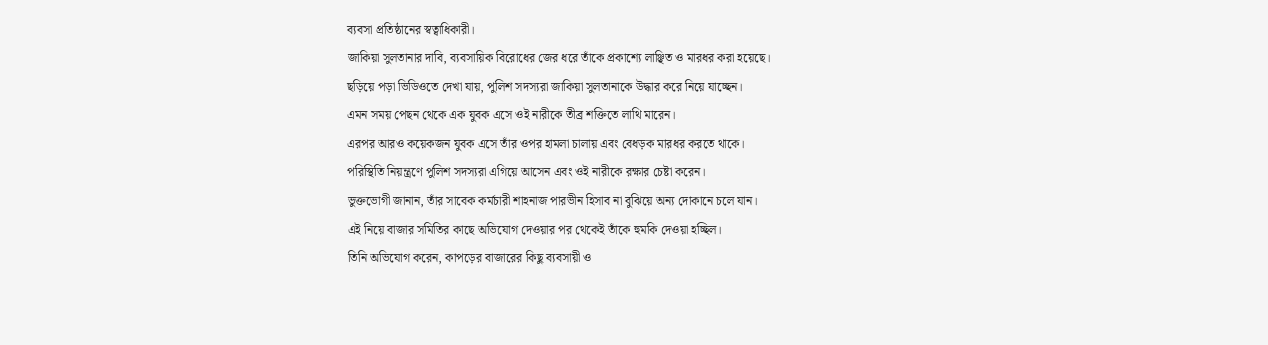ব্যবসা প্রতিষ্ঠানের স্বত্বাধিকারী।
জাকিয়া সুলতানার দাবি, ব্যবসায়িক বিরোধের জের ধরে তাঁকে প্রকাশ্যে লাঞ্ছিত ও মারধর করা হয়েছে।
ছড়িয়ে পড়া ভিডিওতে দেখা যায়, পুলিশ সদস্যরা জাকিয়া সুলতানাকে উদ্ধার করে নিয়ে যাচ্ছেন।
এমন সময় পেছন থেকে এক যুবক এসে ওই নারীকে তীব্র শক্তিতে লাথি মারেন।
এরপর আরও কয়েকজন যুবক এসে তাঁর ওপর হামলা চালায় এবং বেধড়ক মারধর করতে থাকে।
পরিস্থিতি নিয়ন্ত্রণে পুলিশ সদস্যরা এগিয়ে আসেন এবং ওই নারীকে রক্ষার চেষ্টা করেন।
ভুক্তভোগী জানান, তাঁর সাবেক কর্মচারী শাহনাজ পারভীন হিসাব না বুঝিয়ে অন্য দোকানে চলে যান।
এই নিয়ে বাজার সমিতির কাছে অভিযোগ দেওয়ার পর থেকেই তাঁকে হুমকি দেওয়া হচ্ছিল।
তিনি অভিযোগ করেন, কাপড়ের বাজারের কিছু ব্যবসায়ী ও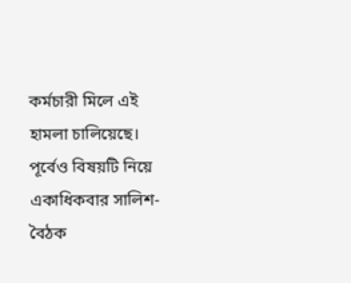কর্মচারী মিলে এই হামলা চালিয়েছে।
পূর্বেও বিষয়টি নিয়ে একাধিকবার সালিশ-বৈঠক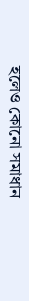হলেও কোনো সমাধান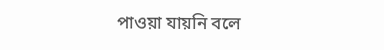পাওয়া যায়নি বলে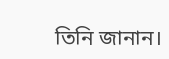তিনি জানান।